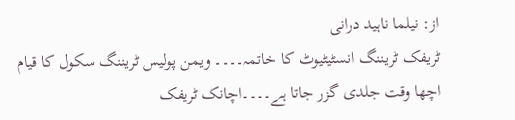از: نیلما ناہید درانی
ٹریفک ٹریننگ انسٹیٹیوٹ کا خاتمہ۔۔۔۔ ویمن پولیس ٹریننگ سکول کا قیام
اچھا وقت جلدی گزر جاتا ہے۔۔۔۔اچانک ٹریفک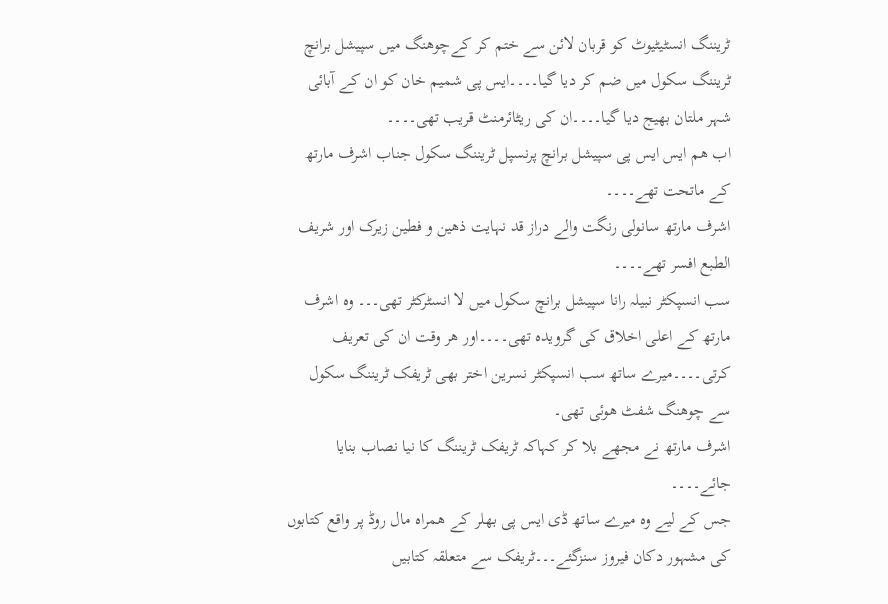ٹریننگ انسٹیٹیوٹ کو قربان لائن سے ختم کر کےچوھنگ میں سپیشل برانچ ٹریننگ سکول میں ضم کر دیا گیا۔۔۔۔ایس پی شمیم خان کو ان کے آبائی شہر ملتان بھیج دیا گیا۔۔۔۔ان کی ریٹائرمنٹ قریب تھی۔۔۔۔
اب ھم ایس ایس پی سپیشل برانچ پرنسپل ٹریننگ سکول جناب اشرف مارتھ کے ماتحت تھے۔۔۔۔
اشرف مارتھ سانولی رنگت والے دراز قد نہایت ذھین و فطین زیرک اور شریف الطبع افسر تھے۔۔۔۔
سب انسپکٹر نبیلہ رانا سپیشل برانچ سکول میں لا انسٹرکٹر تھی۔۔۔ وہ اشرف مارتھ کے اعلی اخلاق کی گرویدہ تھی۔۔۔۔اور ھر وقت ان کی تعریف کرتی۔۔۔۔میرے ساتھ سب انسپکٹر نسرین اختر بھی ٹریفک ٹریننگ سکول سے چوھنگ شفٹ ھوئی تھی۔
اشرف مارتھ نے مجھے بلا کر کہاکہ ٹریفک ٹریننگ کا نیا نصاب بنایا جائے۔۔۔۔
جس کے لیے وہ میرے ساتھ ڈی ایس پی بھلر کے ھمراہ مال روڈ پر واقع کتابوں کی مشہور دکان فیروز سنزگئے۔۔۔ٹریفک سے متعلقہ کتابیں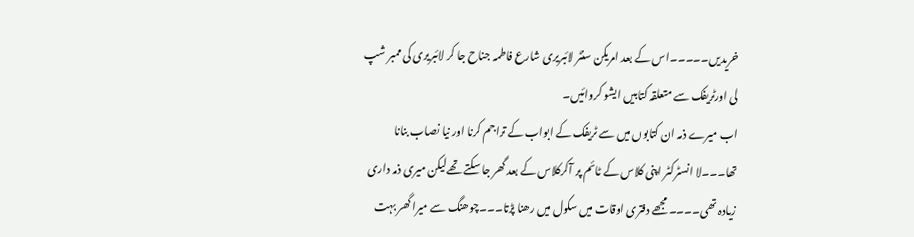خریدیں۔۔۔۔۔اس کے بعد امریکن سنٹر لائبریری شارع فاطمہ جناح جا کر لائبریری کی ممبر شپ لی اورٹریفک سے متعلقہ کتابیں ایشو کروائیں۔
اب میرے ذمہ ان کتابوں میں سے ٹریفک کے ابواب کے تراجم کرنا اور نیا نصاب بنانا تھا۔۔۔لا انسٹرکٹر اپنی کلاس کے ٹائم پر آکرکلاس کے بعد گھر جا سکتے تھےلیکن میری ذمہ داری زیادہ تھی۔۔۔۔ مجھے دفتری اوقات میں سکول میں رھنا پڑتا۔۔۔چوھنگ سے میرا گھر بہت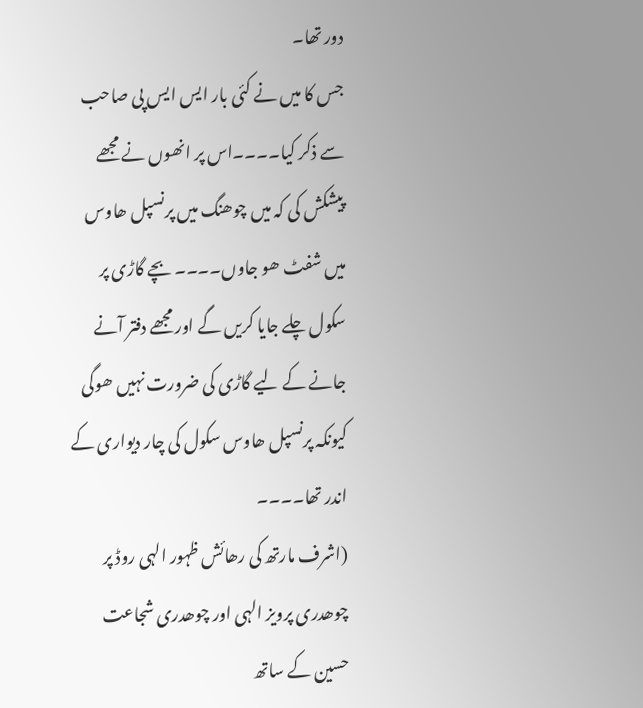دور تھا۔
جس کا میں نے کئی بار ایس ایس پی صاحب سے ذکر کیا۔۔۔۔اس پر انھوں نے مجھے پیشکش کی کہ میں چوھنگ میں پرنسپل ھاوس میں شفٹ ھو جاوں۔۔۔۔ بچے گاڑی پر سکول چلے جایا کریں گے اور مجھے دفتر آنے جانے کے لیے گاڑی کی ضرورت نہیں ھوگی کیونکہ پرنسپل ھاوس سکول کی چار دیواری کے اندر تھا۔۔۔۔
(اشرف مارتھ کی رھائش ظہور الہی روڈ پر چوھدری پرویز الہی اور چوھدری شجاعت حسین کے ساتھ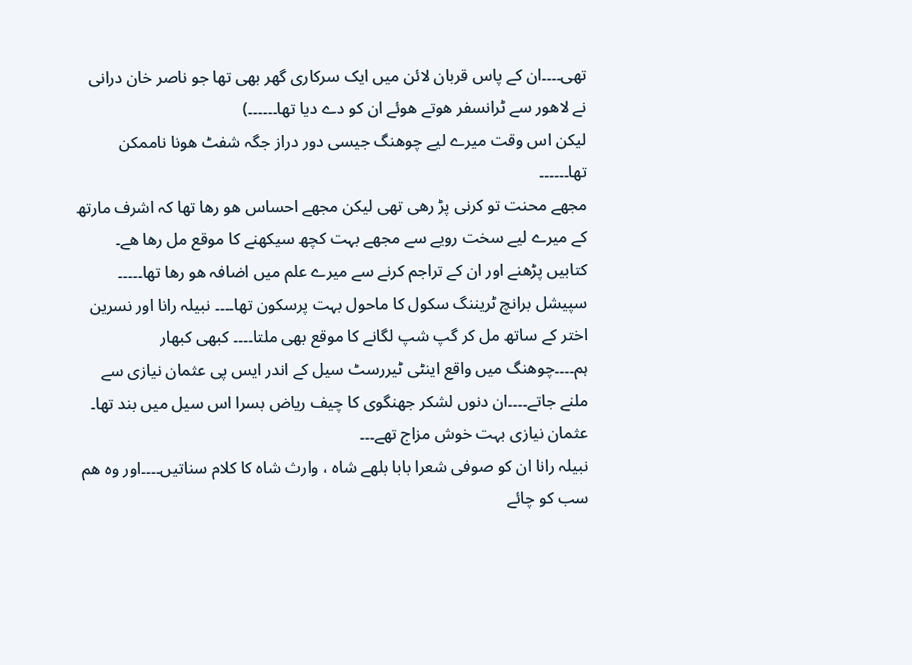تھی۔۔۔۔ان کے پاس قربان لائن میں ایک سرکاری گھر بھی تھا جو ناصر خان درانی نے لاھور سے ٹرانسفر ھوتے ھوئے ان کو دے دیا تھا۔۔۔۔۔۔)
لیکن اس وقت میرے لیے چوھنگ جیسی دور دراز جگہ شفٹ ھونا ناممکن تھا۔۔۔۔۔۔
مجھے محنت تو کرنی پڑ رھی تھی لیکن مجھے احساس ھو رھا تھا کہ اشرف مارتھ کے میرے لیے سخت رویے سے مجھے بہت کچھ سیکھنے کا موقع مل رھا ھے۔
کتابیں پڑھنے اور ان کے تراجم کرنے سے میرے علم میں اضافہ ھو رھا تھا۔۔۔۔۔
سپیشل برانچ ٹریننگ سکول کا ماحول بہت پرسکون تھا۔۔۔۔ نبیلہ رانا اور نسرین اختر کے ساتھ مل کر گپ شپ لگانے کا موقع بھی ملتا۔۔۔۔ کبھی کبھار ہم۔۔۔۔چوھنگ میں واقع اینٹی ٹیررسٹ سیل کے اندر ایس پی عثمان نیازی سے ملنے جاتے۔۔۔۔ان دنوں لشکر جھنگوی کا چیف ریاض بسرا اس سیل میں بند تھا۔
عثمان نیازی بہت خوش مزاج تھے۔۔۔
نبیلہ رانا ان کو صوفی شعرا بابا بلھے شاہ ، وارث شاہ کا کلام سناتیں۔۔۔۔اور وہ ھم سب کو چائے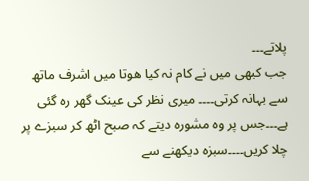پلاتے۔۔۔
جب کبھی میں نے کام نہ کیا ھوتا میں اشرف ماتھ سے بہانہ کرتی۔۔۔۔ میری نظر کی عینک گھر رہ گئی ہے۔۔۔جس پر وہ مشورہ دیتے کہ صبح اٹھ کر سبزے پر چلا کریں۔۔۔۔سبزہ دیکھنے سے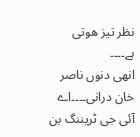نظر تیز ھوتی ہے۔۔۔۔
انھی دنوں ناصر خان درانی۔۔۔۔اے آئی جی ٹریننگ بن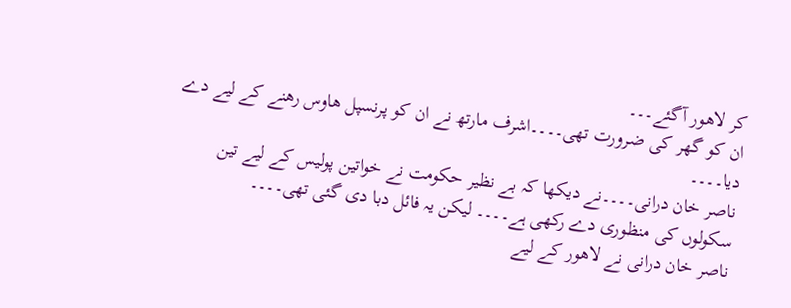کر لاھور آگئے۔۔۔
ان کو گھر کی ضرورت تھی۔۔۔۔اشرف مارتھ نے ان کو پرنسپل ھاوس رھنے کے لیے دے دیا۔۔۔۔
ناصر خان درانی۔۔۔۔نے دیکھا کہ بے نظیر حکومت نے خواتین پولیس کے لیے تین سکولوں کی منظوری دے رکھی ہے۔۔۔۔ لیکن یہ فائل دبا دی گئی تھی۔۔۔۔
ناصر خان درانی نے لاھور کے لیے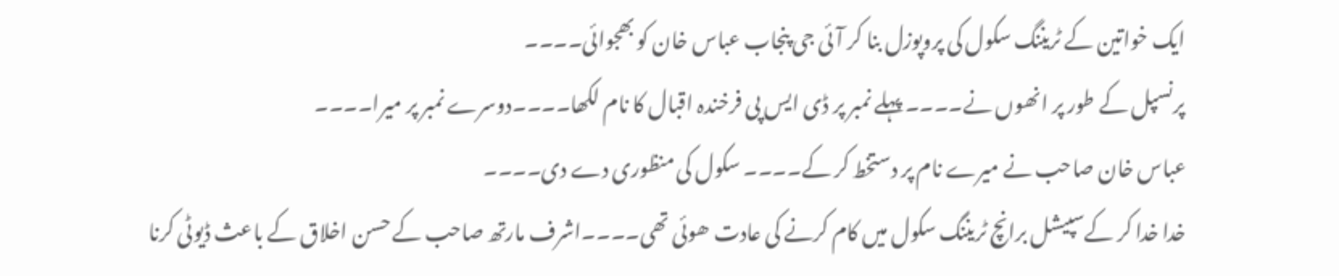ایک خواتین کے ٹریننگ سکول کی پروپوزل بنا کر آئی جی پنجاب عباس خان کو بھجوائی۔۔۔۔
پرنسپل کے طور پر انھوں نے۔۔۔۔ پہلے نمبر پر ڈی ایس پی فرخندہ اقبال کا نام لکھا۔۔۔۔دوسرے نمبر پر میرا۔۔۔۔
عباس خان صاحب نے میرے نام پر دستخط کر کے۔۔۔۔ سکول کی منظوری دے دی۔۔۔۔
خدا خدا کر کےسپیشل برانچ ٹریننگ سکول میں کام کرنے کی عادت ھوئی تھی۔۔۔۔اشرف مارتھ صاحب کے حسن اخلاق کے باعث ڈیوٹی کرنا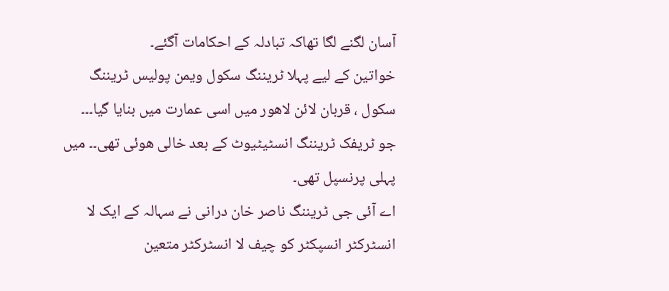آسان لگنے لگا تھاکہ تبادلہ کے احکامات آگئے۔
خواتین کے لیے پہلا ٹریننگ سکول ویمن پولیس ٹریننگ سکول ، قربان لائن لاھور میں اسی عمارت میں بنایا گیا۔۔۔ جو ٹریفک ٹریننگ انسٹیٹیوٹ کے بعد خالی ھوئی تھی۔۔ میں پہلی پرنسپل تھی۔
اے آئی جی ٹریننگ ناصر خان درانی نے سہالہ کے ایک لا انسٹرکٹر انسپکٹر کو چیف لا انسٹرکٹر متعین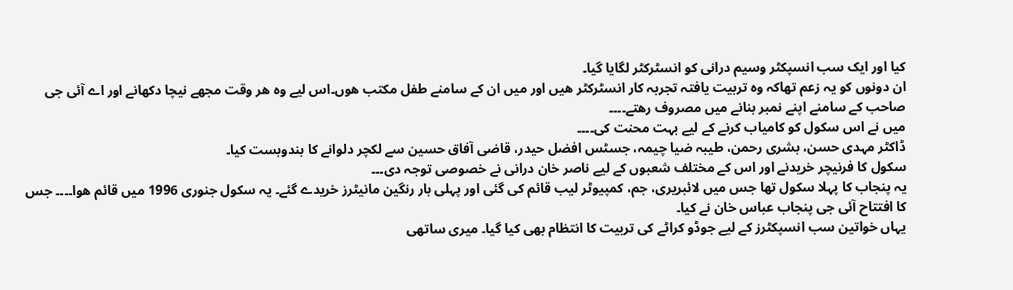کیا اور ایک سب انسپکٹر وسیم درانی کو انسٹرکٹر لگایا گیا۔
ان دونوں کو یہ زعم تھاکہ وہ تربیت یافتہ تجربہ کار انسٹرکٹر ھیں اور میں ان کے سامنے طفل مکتب ھوں۔اس لیے وہ ھر وقت مجھے نیچا دکھانے اور اے آئی جی صاحب کے سامنے اپنے نمبر بنانے میں مصروف رھتے۔۔۔۔
میں نے اس سکول کو کامیاب کرنے کے لیے بہت محنت کی۔۔۔۔
ڈاکٹر مہدی حسن، بشری رحمن، طیبہ ضیا چیمہ، جسٹس افضل حیدر، قاضی آفاق حسین سے لکچر دلوانے کا بندوبست کیا۔
سکول کا فرنیچر خریدنے اور اس کے مختلف شعبوں کے لیے ناصر خان درانی نے خصوصی توجہ دی۔۔۔
یہ پنجاب کا پہلا سکول تھا جس میں لائبریری، جم، کمپیوٹر لیب قائم کی گئی اور پہلی بار رنگین مانیٹرز خریدے گئے۔ یہ سکول جنوری 1996 میں قائم ھوا۔۔۔۔ جس کا افتتاح آئی جی پنجاب عباس خان نے کیا۔
یہاں خواتین سب انسپکٹرز کے لیے جوڈو کراٹے کی تربیت کا انتظام بھی کیا گیا۔ میری ساتھی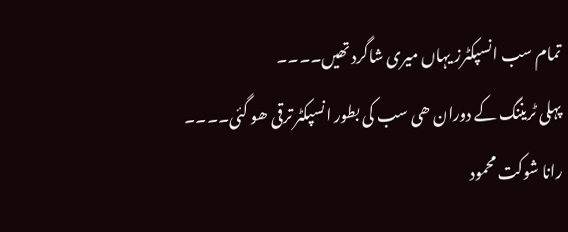تمام سب انسپکٹرز یہاں میری شاگرد تھیں۔۔۔۔
پہلی ٹریننگ کے دوران ھی سب کی بطور انسپکٹر ترقی ھو گئی۔۔۔۔
رانا شوکت محمود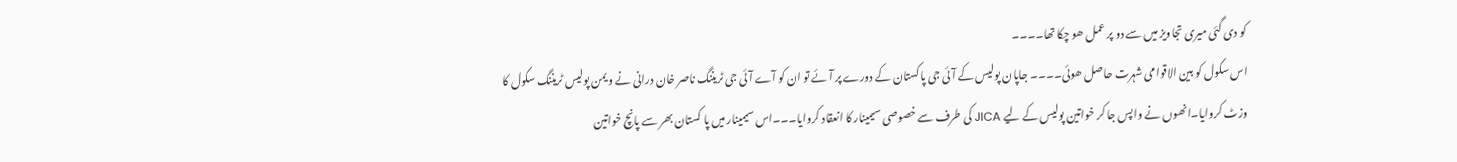کو دی گئی میری تجاویز میں سے دو پر عمل ھو چکا تھا۔۔۔۔
اس سکول کو بین الاقوامی شہرت حاصل ھوئی۔۔۔۔ جاپان پولیس کے آئی جی پاکستان کے دورے پر آئے تو ان کو آے آئی جی ٹریننگ ناصر خان درانی نے ویمن پولیس ٹریننگ سکول کا وزٹ کروایا۔انھوں نے واپس جا کر خواتین پولیس کے لیے JICA کی طرف سے خصوصی سیمینار کا انعقاد کروایا۔۔۔اس سیمینار میں پا کستان بھر سے پانچ خواتین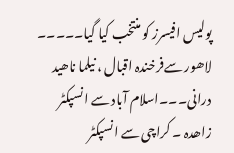پولیس افیسرز کو منتخب کیا گیا۔۔۔۔۔
لاھور سےفرخندہ اقبال ، نیلما ناھید درانی۔۔۔اسلام آباد سے انسپکٹر زاھدہ ۔ کراچی سے انسپکٹر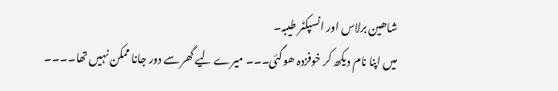شاھین برلاس اور انسپکٹر طیبہ۔
میں اپنا نام دیکھ کر خوفزدہ ھوگئی۔۔۔ میرے لیے گھر سے دور جانا ممکن نہیں تھا۔۔۔۔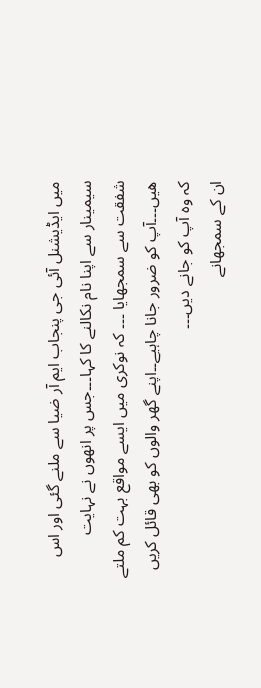میں ایڈیشنل آئی جی پنجاب ایم آر ضیا سے ملنے گئی اور اس سیمینار سے اپنا نام نکالنے کا کہا۔۔۔جس پر انھوں نے نہایت شفقت سے سمجھایا ۔۔۔ کہ نوکری میں ایسے مواقع بہت کم ملتے ھیں۔۔۔آپ کو ضرور جانا چاہیے۔۔اپنے گھر والوں کو بھی قائل کریں کہ وہ آپ کو جانے دیں۔۔۔
ان کے سمجھانے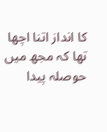کا انداز اتنا اچھا تھا کہ مجھ میں حوصلہ پیدا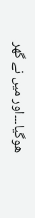ھوگیا۔۔۔اور میں نے گھر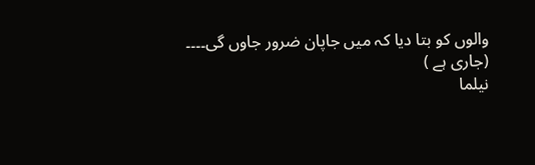والوں کو بتا دیا کہ میں جاپان ضرور جاوں گی۔۔۔۔
(جاری ہے )
نیلما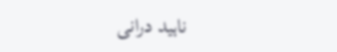ناہید درانی